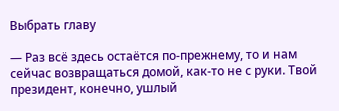Выбрать главу

— Раз всё здесь остаётся по-прежнему, то и нам сейчас возвращаться домой, как-то не с руки. Твой президент, конечно, ушлый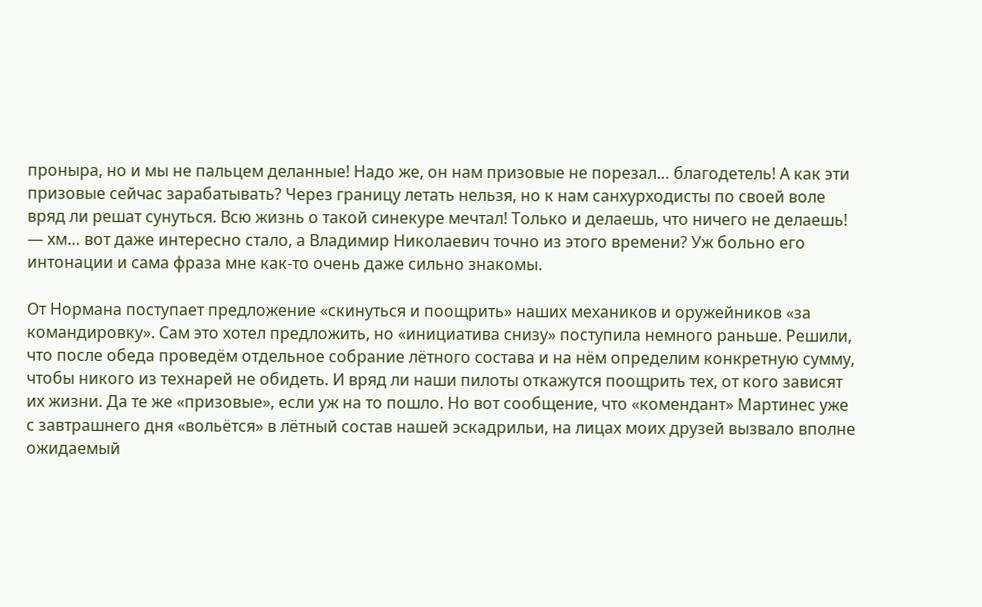проныра, но и мы не пальцем деланные! Надо же, он нам призовые не порезал… благодетель! А как эти призовые сейчас зарабатывать? Через границу летать нельзя, но к нам санхурходисты по своей воле вряд ли решат сунуться. Всю жизнь о такой синекуре мечтал! Только и делаешь, что ничего не делаешь! — хм… вот даже интересно стало, а Владимир Николаевич точно из этого времени? Уж больно его интонации и сама фраза мне как-то очень даже сильно знакомы.

От Нормана поступает предложение «скинуться и поощрить» наших механиков и оружейников «за командировку». Сам это хотел предложить, но «инициатива снизу» поступила немного раньше. Решили, что после обеда проведём отдельное собрание лётного состава и на нём определим конкретную сумму, чтобы никого из технарей не обидеть. И вряд ли наши пилоты откажутся поощрить тех, от кого зависят их жизни. Да те же «призовые», если уж на то пошло. Но вот сообщение, что «комендант» Мартинес уже с завтрашнего дня «вольётся» в лётный состав нашей эскадрильи, на лицах моих друзей вызвало вполне ожидаемый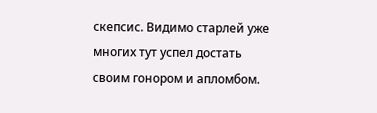скепсис. Видимо старлей уже многих тут успел достать своим гонором и апломбом.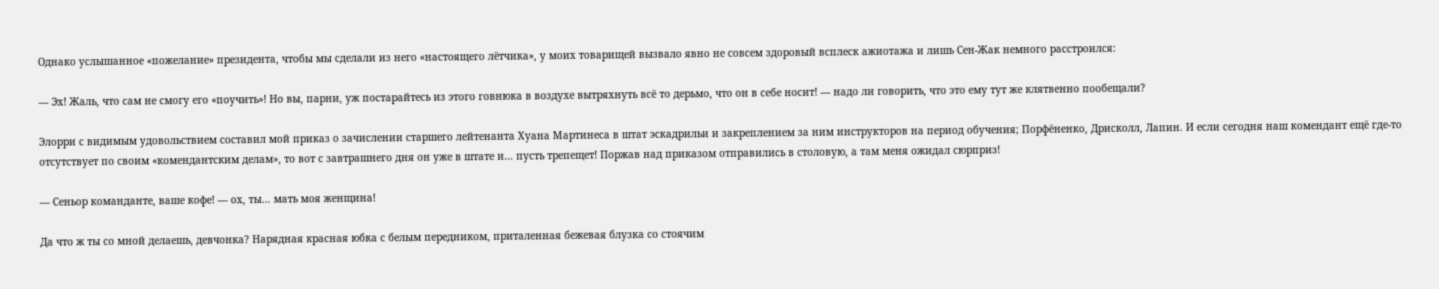Однако услышанное «пожелание» президента, чтобы мы сделали из него «настоящего лётчика», у моих товарищей вызвало явно не совсем здоровый всплеск ажиотажа и лишь Сен-Жак немного расстроился:

— Эх! Жаль, что сам не смогу его «поучить»! Но вы, парни, уж постарайтесь из этого говнюка в воздухе вытряхнуть всё то дерьмо, что он в себе носит! — надо ли говорить, что это ему тут же клятвенно пообещали?

Элорри с видимым удовольствием составил мой приказ о зачислении старшего лейтенанта Хуана Мартинеса в штат эскадрильи и закреплением за ним инструкторов на период обучения; Порфёненко, Дрисколл, Лапин. И если сегодня наш комендант ещё где-то отсутствует по своим «комендантским делам», то вот с завтрашнего дня он уже в штате и… пусть трепещет! Поржав над приказом отправились в столовую, а там меня ожидал сюрприз!

— Сеньор команданте, ваше кофе! — ох, ты… мать моя женщина!

Да что ж ты со мной делаешь, девчонка? Нарядная красная юбка с белым передником, приталенная бежевая блузка со стоячим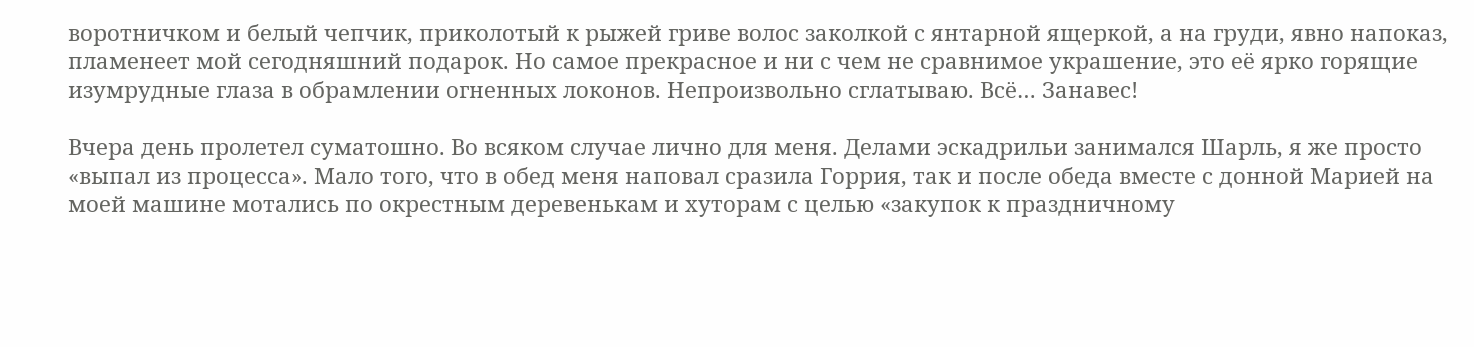воротничком и белый чепчик, приколотый к рыжей гриве волос заколкой с янтарной ящеркой, а на груди, явно напоказ, пламенеет мой сегодняшний подарок. Но самое прекрасное и ни с чем не сравнимое украшение, это её ярко горящие изумрудные глаза в обрамлении огненных локонов. Непроизвольно сглатываю. Всё… Занавес!

Вчера день пролетел суматошно. Во всяком случае лично для меня. Делами эскадрильи занимался Шарль, я же просто «выпал из процесса». Мало того, что в обед меня наповал сразила Горрия, так и после обеда вместе с донной Марией на моей машине мотались по окрестным деревенькам и хуторам с целью «закупок к праздничному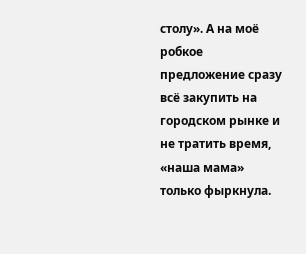столу». А на моё робкое предложение сразу всё закупить на городском рынке и не тратить время, «наша мама» только фыркнула.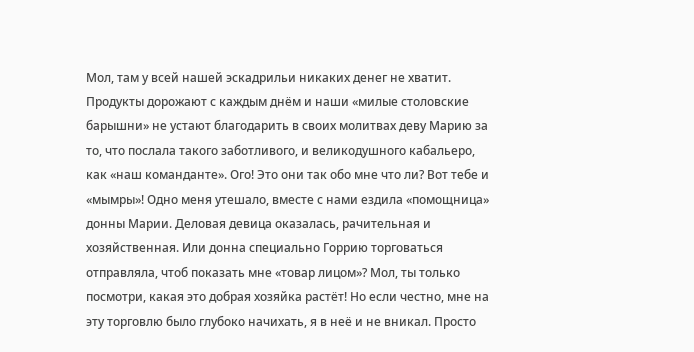Мол, там у всей нашей эскадрильи никаких денег не хватит. Продукты дорожают с каждым днём и наши «милые столовские барышни» не устают благодарить в своих молитвах деву Марию за то, что послала такого заботливого, и великодушного кабальеро, как «наш команданте». Ого! Это они так обо мне что ли? Вот тебе и «мымры»! Одно меня утешало, вместе с нами ездила «помощница» донны Марии. Деловая девица оказалась, рачительная и хозяйственная. Или донна специально Горрию торговаться отправляла, чтоб показать мне «товар лицом»? Мол, ты только посмотри, какая это добрая хозяйка растёт! Но если честно, мне на эту торговлю было глубоко начихать, я в неё и не вникал. Просто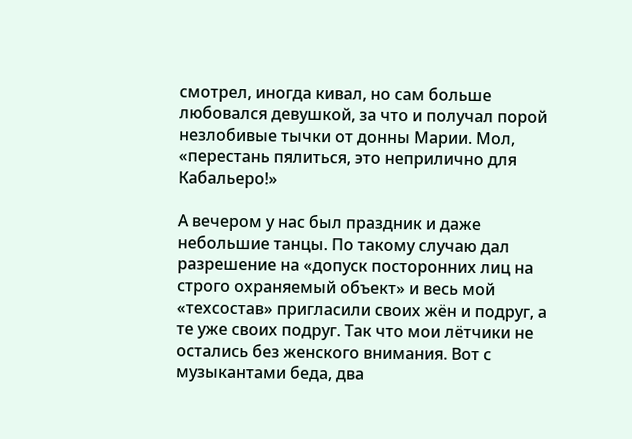смотрел, иногда кивал, но сам больше любовался девушкой, за что и получал порой незлобивые тычки от донны Марии. Мол, «перестань пялиться, это неприлично для Кабальеро!»

А вечером у нас был праздник и даже небольшие танцы. По такому случаю дал разрешение на «допуск посторонних лиц на строго охраняемый объект» и весь мой «техсостав» пригласили своих жён и подруг, а те уже своих подруг. Так что мои лётчики не остались без женского внимания. Вот с музыкантами беда, два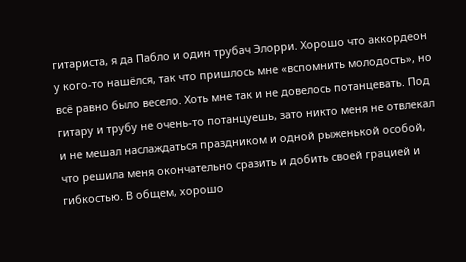гитариста, я да Пабло и один трубач Элорри. Хорошо что аккордеон у кого-то нашёлся, так что пришлось мне «вспомнить молодость», но всё равно было весело. Хоть мне так и не довелось потанцевать. Под гитару и трубу не очень-то потанцуешь, зато никто меня не отвлекал и не мешал наслаждаться праздником и одной рыженькой особой, что решила меня окончательно сразить и добить своей грацией и гибкостью. В общем, хорошо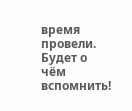время провели. Будет о чём вспомнить!